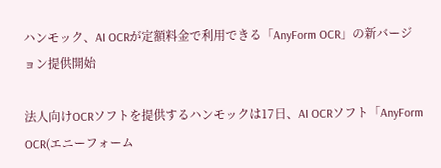ハンモック、AI OCRが定額料金で利用できる「AnyForm OCR」の新バージョン提供開始

法人向けOCRソフトを提供するハンモックは17日、AI OCRソフト「AnyForm OCR(エニーフォーム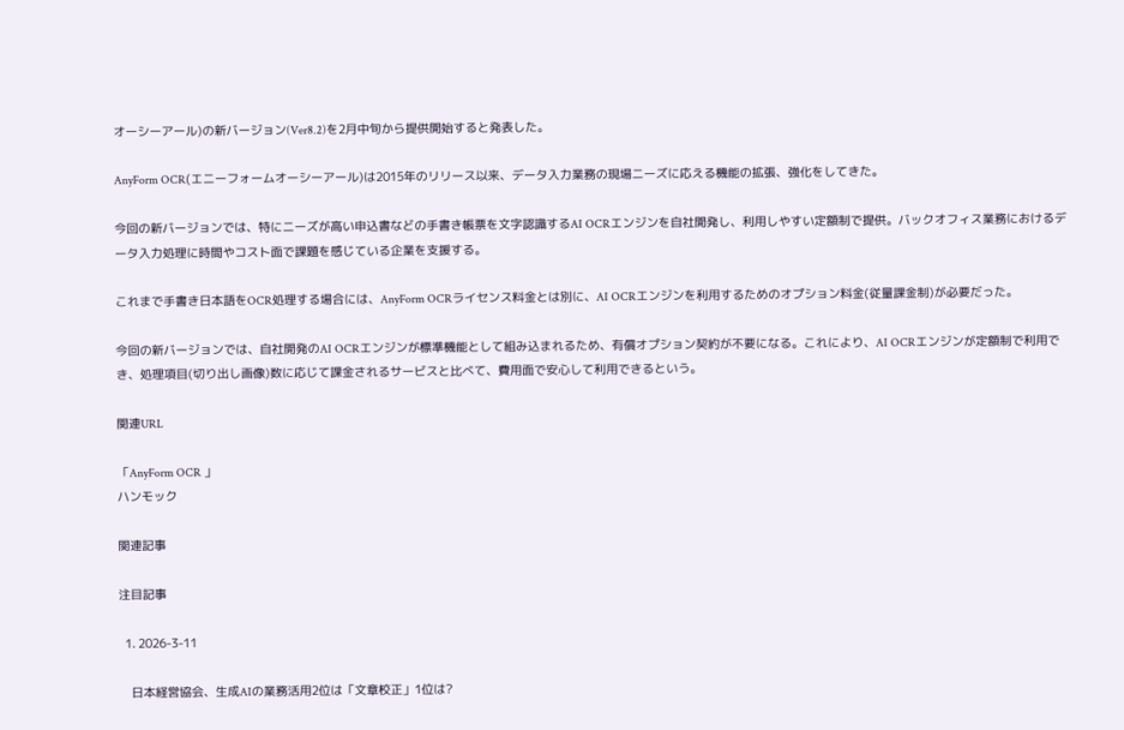オーシーアール)の新バージョン(Ver8.2)を2月中旬から提供開始すると発表した。

AnyForm OCR(エニーフォームオーシーアール)は2015年のリリース以来、データ入力業務の現場ニーズに応える機能の拡張、強化をしてきた。

今回の新バージョンでは、特にニーズが高い申込書などの手書き帳票を文字認識するAI OCRエンジンを自社開発し、利用しやすい定額制で提供。バックオフィス業務におけるデータ入力処理に時間やコスト面で課題を感じている企業を支援する。

これまで手書き日本語をOCR処理する場合には、AnyForm OCRライセンス料金とは別に、AI OCRエンジンを利用するためのオプション料金(従量課金制)が必要だった。

今回の新バージョンでは、自社開発のAI OCRエンジンが標準機能として組み込まれるため、有償オプション契約が不要になる。これにより、AI OCRエンジンが定額制で利用でき、処理項目(切り出し画像)数に応じて課金されるサービスと比べて、費用面で安心して利用できるという。

関連URL

「AnyForm OCR 」
ハンモック

関連記事

注目記事

  1. 2026-3-11

    日本経営協会、生成AIの業務活用2位は「文章校正」1位は?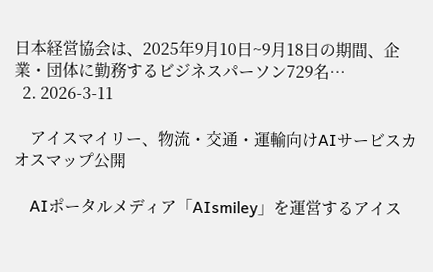日本経営協会は、2025年9月10日~9月18日の期間、企業・団体に勤務するビジネスパーソン729名…
  2. 2026-3-11

    アイスマイリー、物流・交通・運輸向けAIサービスカオスマップ公開

    AIポータルメディア「AIsmiley」を運営するアイス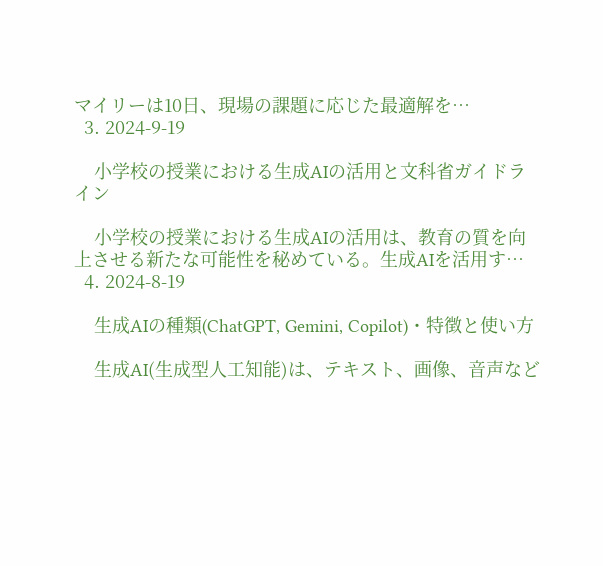マイリーは10日、現場の課題に応じた最適解を…
  3. 2024-9-19

    小学校の授業における生成AIの活用と文科省ガイドライン

    小学校の授業における生成AIの活用は、教育の質を向上させる新たな可能性を秘めている。生成AIを活用す…
  4. 2024-8-19

    生成AIの種類(ChatGPT, Gemini, Copilot)・特徴と使い方

    生成AI(生成型人工知能)は、テキスト、画像、音声など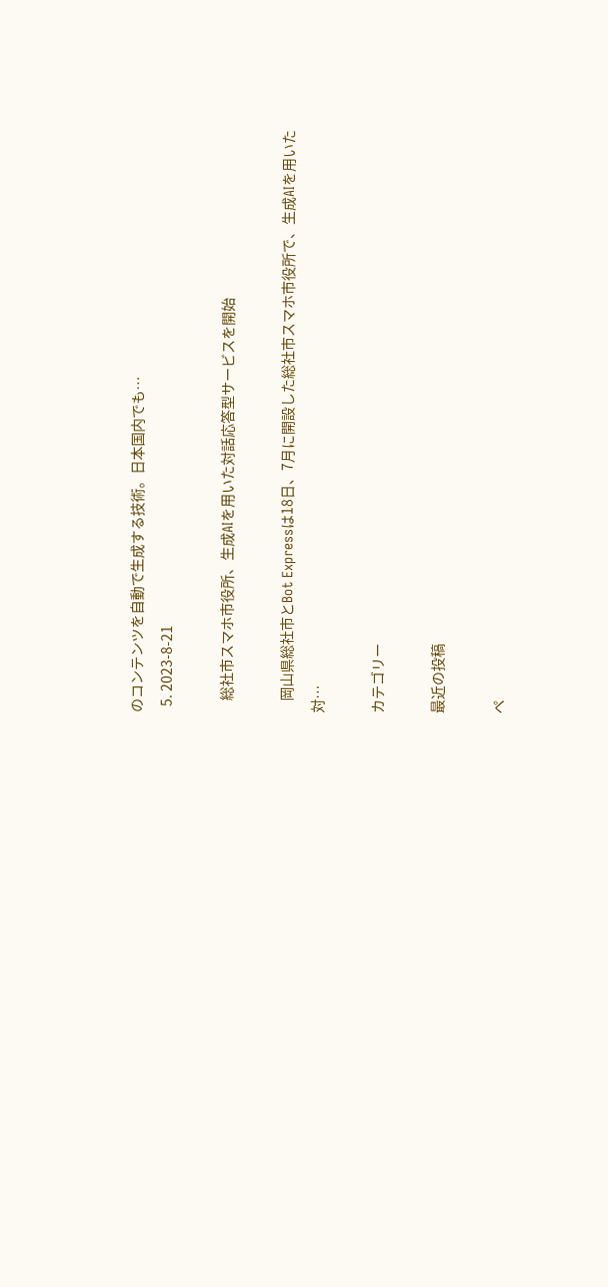のコンテンツを自動で生成する技術。日本国内でも…
  5. 2023-8-21

    総社市スマホ市役所、生成AIを用いた対話応答型サービスを開始

    岡山県総社市とBot Expressは18日、7月に開設した総社市スマホ市役所で、生成AIを用いた対…

カテゴリー

最近の投稿

ペ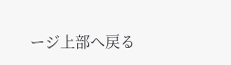ージ上部へ戻る